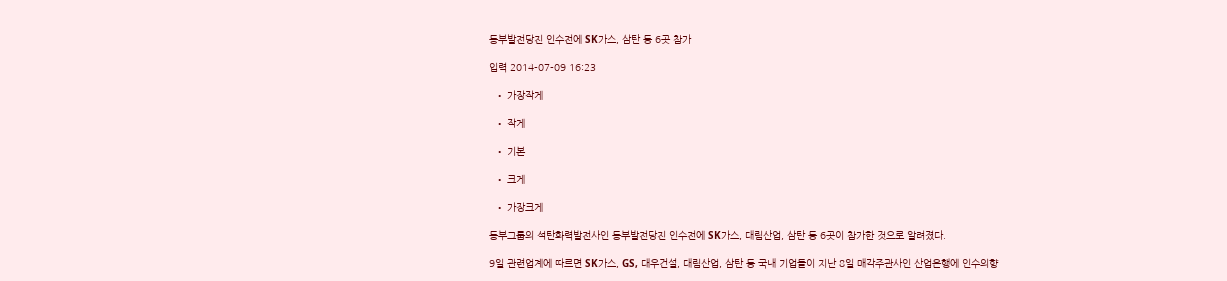동부발전당진 인수전에 SK가스, 삼탄 등 6곳 참가

입력 2014-07-09 16:23

  • 가장작게

  • 작게

  • 기본

  • 크게

  • 가장크게

동부그룹의 석탄화력발전사인 동부발전당진 인수전에 SK가스, 대림산업, 삼탄 등 6곳이 참가한 것으로 알려졌다.

9일 관련업계에 따르면 SK가스, GS, 대우건설, 대림산업, 삼탄 등 국내 기업들이 지난 8일 매각주관사인 산업은행에 인수의향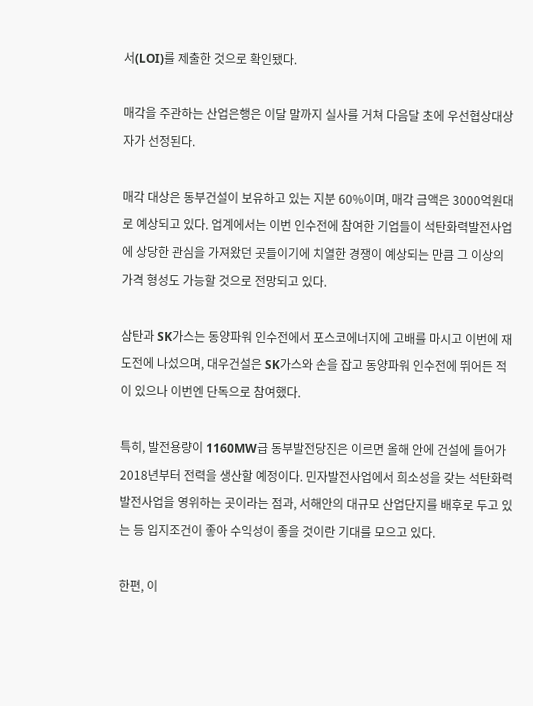서(LOI)를 제출한 것으로 확인됐다.

매각을 주관하는 산업은행은 이달 말까지 실사를 거쳐 다음달 초에 우선협상대상자가 선정된다.

매각 대상은 동부건설이 보유하고 있는 지분 60%이며, 매각 금액은 3000억원대로 예상되고 있다. 업계에서는 이번 인수전에 참여한 기업들이 석탄화력발전사업에 상당한 관심을 가져왔던 곳들이기에 치열한 경쟁이 예상되는 만큼 그 이상의 가격 형성도 가능할 것으로 전망되고 있다.

삼탄과 SK가스는 동양파워 인수전에서 포스코에너지에 고배를 마시고 이번에 재도전에 나섰으며, 대우건설은 SK가스와 손을 잡고 동양파워 인수전에 뛰어든 적이 있으나 이번엔 단독으로 참여했다.

특히, 발전용량이 1160MW급 동부발전당진은 이르면 올해 안에 건설에 들어가 2018년부터 전력을 생산할 예정이다. 민자발전사업에서 희소성을 갖는 석탄화력발전사업을 영위하는 곳이라는 점과, 서해안의 대규모 산업단지를 배후로 두고 있는 등 입지조건이 좋아 수익성이 좋을 것이란 기대를 모으고 있다.

한편, 이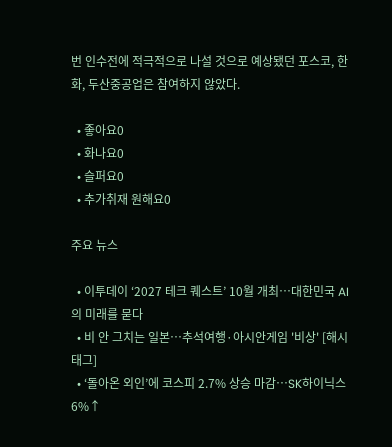번 인수전에 적극적으로 나설 것으로 예상됐던 포스코, 한화, 두산중공업은 참여하지 않았다.

  • 좋아요0
  • 화나요0
  • 슬퍼요0
  • 추가취재 원해요0

주요 뉴스

  • 이투데이 ‘2027 테크 퀘스트’ 10월 개최⋯대한민국 AI의 미래를 묻다
  • 비 안 그치는 일본…추석여행·아시안게임 '비상' [해시태그]
  • ‘돌아온 외인’에 코스피 2.7% 상승 마감⋯SK하이닉스 6%↑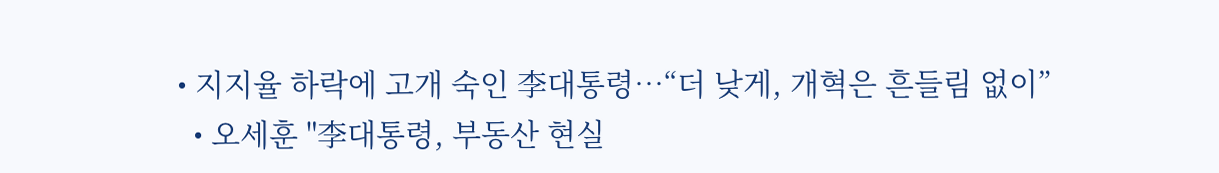• 지지율 하락에 고개 숙인 李대통령⋯“더 낮게, 개혁은 흔들림 없이”
  • 오세훈 "李대통령, 부동산 현실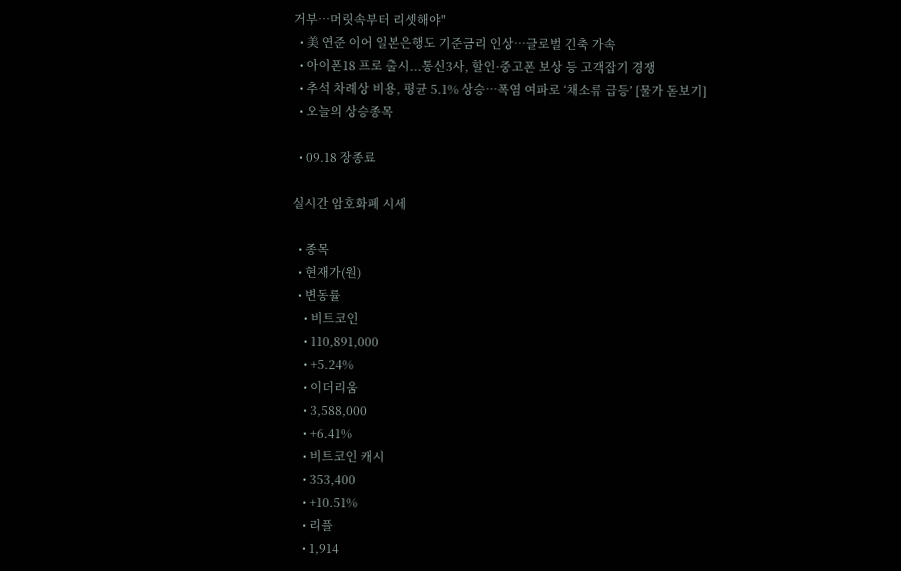거부⋯머릿속부터 리셋해야"
  • 美 연준 이어 일본은행도 기준금리 인상⋯글로벌 긴축 가속
  • 아이폰18 프로 출시...통신3사, 할인·중고폰 보상 등 고객잡기 경쟁
  • 추석 차례상 비용, 평균 5.1% 상승…폭염 여파로 ‘채소류 급등’ [물가 돋보기]
  • 오늘의 상승종목

  • 09.18 장종료

실시간 암호화폐 시세

  • 종목
  • 현재가(원)
  • 변동률
    • 비트코인
    • 110,891,000
    • +5.24%
    • 이더리움
    • 3,588,000
    • +6.41%
    • 비트코인 캐시
    • 353,400
    • +10.51%
    • 리플
    • 1,914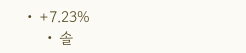• +7.23%
    • 솔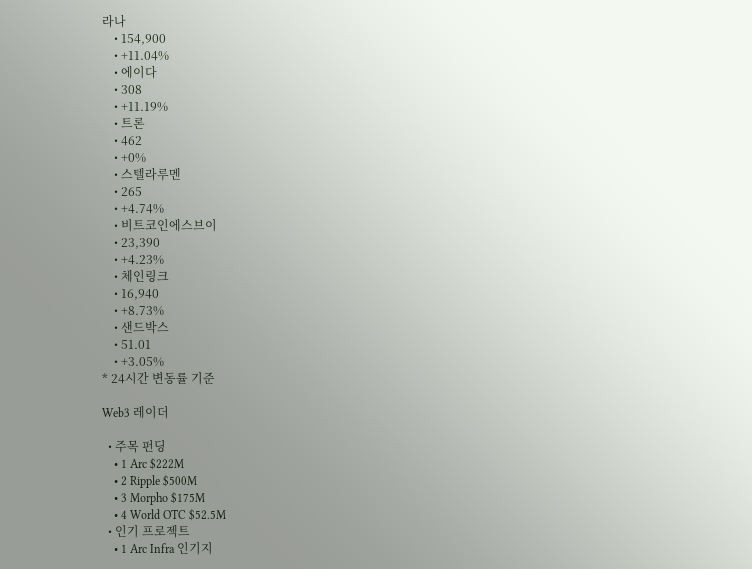라나
    • 154,900
    • +11.04%
    • 에이다
    • 308
    • +11.19%
    • 트론
    • 462
    • +0%
    • 스텔라루멘
    • 265
    • +4.74%
    • 비트코인에스브이
    • 23,390
    • +4.23%
    • 체인링크
    • 16,940
    • +8.73%
    • 샌드박스
    • 51.01
    • +3.05%
* 24시간 변동률 기준

Web3 레이더

  • 주목 펀딩
    • 1 Arc $222M
    • 2 Ripple $500M
    • 3 Morpho $175M
    • 4 World OTC $52.5M
  • 인기 프로젝트
    • 1 Arc Infra 인기지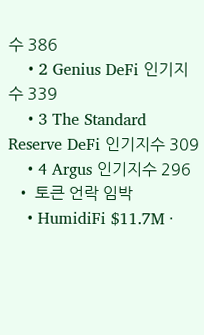수 386
    • 2 Genius DeFi 인기지수 339
    • 3 The Standard Reserve DeFi 인기지수 309
    • 4 Argus 인기지수 296
  • 토큰 언락 임박
    • HumidiFi $11.7M ·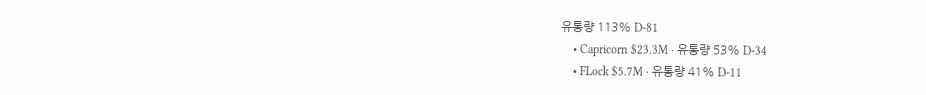유통량 113% D-81
    • Capricorn $23.3M · 유통량 53% D-34
    • FLock $5.7M · 유통량 41% D-11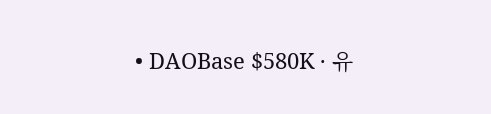• DAOBase $580K · 유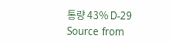통량 43% D-29
Source from